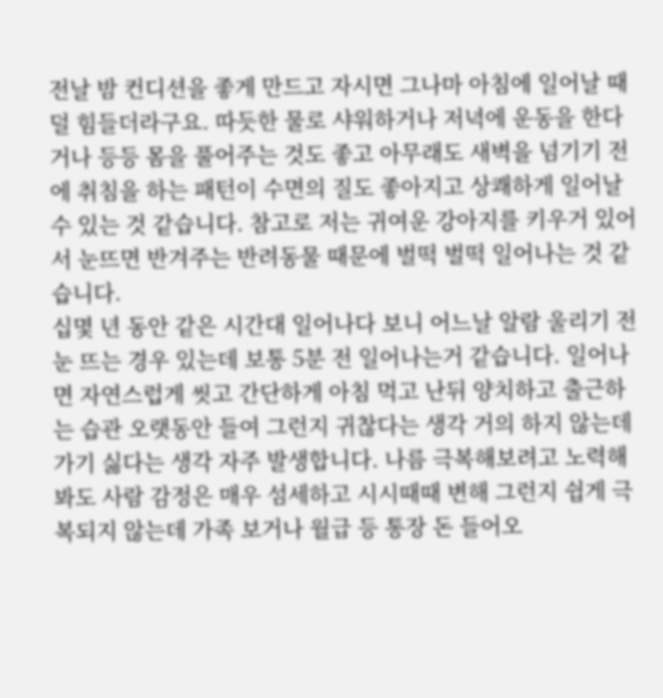전날 밤 컨디션을 좋게 만드고 자시면 그나마 아침에 일어날 때 덜 힘들더라구요. 따듯한 물로 샤워하거나 저녁에 운동을 한다거나 등등 몸을 풀어주는 것도 좋고 아무래도 새벽을 넘기기 전에 취침을 하는 패턴이 수면의 질도 좋아지고 상쾌하게 일어날 수 있는 것 같습니다. 참고로 저는 귀여운 강아지를 키우거 있어서 눈뜨면 반겨주는 반려동물 때문에 벌떡 벌떡 일어나는 것 같습니다.
십몇 년 동안 같은 시간대 일어나다 보니 어느날 알람 울리기 전 눈 뜨는 경우 있는데 보통 5분 전 일어나는거 같습니다. 일어나면 자연스럽게 씻고 간단하게 아침 먹고 난뒤 양치하고 출근하는 습관 오랫동안 들여 그런지 귀찮다는 생각 거의 하지 않는데 가기 싫다는 생각 자주 발생합니다. 나름 극복해보려고 노력해봐도 사람 감정은 매우 섬세하고 시시때때 변해 그런지 쉽게 극복되지 않는데 가족 보거나 월급 등 통장 돈 들어오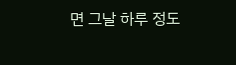면 그날 하루 정도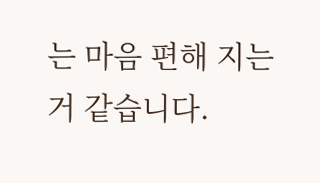는 마음 편해 지는거 같습니다.